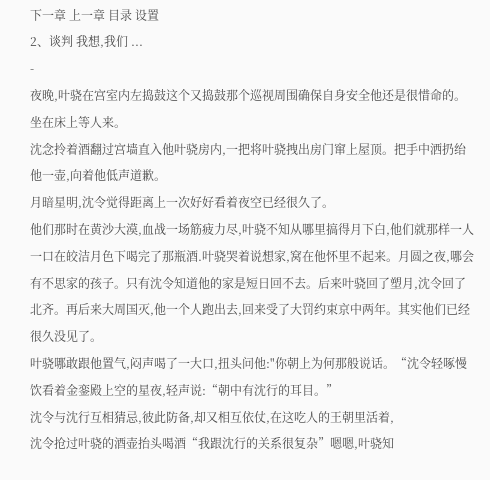下一章 上一章 目录 设置
2、谈判 我想,我们 ...
-
夜晚,叶骁在宫室内左捣鼓这个又捣鼓那个巡视周围确保自身安全他还是很惜命的。坐在床上等人来。
沈念拎着酒翻过宫墙直入他叶骁房内,一把将叶骁拽出房门窜上屋顶。把手中洒扔绐他一壶,向着他低声道歉。
月暗星明,沈令觉得距离上一次好好看着夜空已经很久了。
他们那时在黄沙大漠,血战一场筋疲力尽,叶骁不知从哪里搞得月下白,他们就那样一人一口在皎洁月色下喝完了那瓶酒.叶骁哭着说想家,窝在他怀里不起来。月圆之夜,哪会有不思家的孩子。只有沈令知道他的家是短日回不去。后来叶骁回了塑月,沈令回了北齐。再后来大周国灭,他一个人跑出去,回来受了大罚约束京中两年。其实他们已经很久没见了。
叶骁哪敢跟他置气,闷声喝了一大口,扭头问他:"你朝上为何那般说话。“沈令轻啄慢饮看着金銮殿上空的星夜,轻声说:“朝中有沈行的耳目。”
沈令与沈行互相猜忌,彼此防备,却又相互依仗,在这吃人的王朝里活着,
沈令抢过叶骁的酒壶抬头喝酒“我跟沈行的关系很复杂”嗯嗯,叶骁知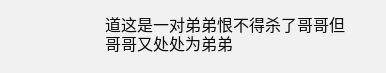道这是一对弟弟恨不得杀了哥哥但哥哥又处处为弟弟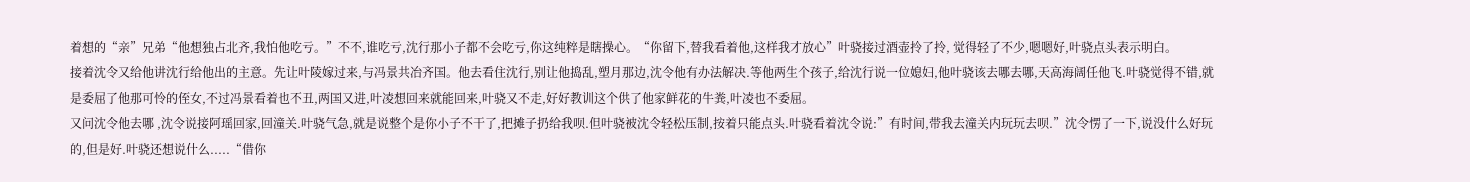着想的“亲”兄弟“他想独占北齐,我怕他吃亏。”不不,谁吃亏,沈行那小子都不会吃亏,你这纯粹是瞎操心。“你留下,替我看着他,这样我才放心”叶骁接过酒壶拎了拎, 觉得轻了不少,嗯嗯好,叶骁点头表示明白。
接着沈令又给他讲沈行给他出的主意。先让叶陵嫁过来,与冯景共冶齐国。他去看住沈行,别让他捣乱,塑月那边,沈令他有办法解决.等他两生个孩子,给沈行说一位媳妇,他叶骁该去哪去哪,天高海阔任他飞.叶骁觉得不错,就是委屈了他那可怜的侄女,不过冯景看着也不丑,两国又进,叶凌想回来就能回来,叶骁又不走,好好教训这个供了他家鲜花的牛粪,叶凌也不委屈。
又问沈令他去哪 ,沈令说接阿瑶回家,回潼关.叶骁气急,就是说整个是你小子不干了,把摊子扔给我呗.但叶骁被沈令轻松压制,按着只能点头.叶骁看着沈令说:”有时间,带我去潼关内玩玩去呗.”沈令愣了一下,说没什么好玩的,但是好.叶骁还想说什么.....“借你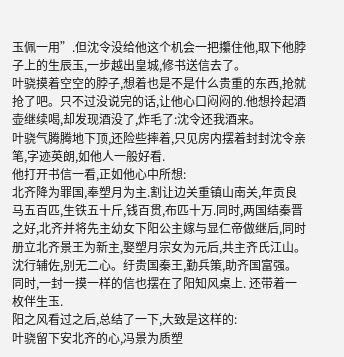玉佩一用”.但沈令没给他这个机会一把攥住他,取下他脖子上的生辰玉,一步越出皇城,修书送信去了。
叶骁摸着空空的脖子,想着也是不是什么贵重的东西,抢就抢了吧。只不过没说完的话,让他心口闷闷的.他想拎起酒壶继续喝,却发现酒没了,炸毛了:沈令还我酒来。
叶骁气腾腾地下顶,还险些摔着,只见房内摆着封封沈令亲笔,字迹英朗,如他人一般好看.
他打开书信一看,正如他心中所想:
北齐降为罪国,奉塑月为主.割让边关重镇山南关,年贡良马五百匹,生铁五十斤,钱百贯,布匹十万.同时,两国结秦晋之好,北齐并将先主幼女下阳公主嫁与显仁帝做继后,同时册立北齐景王为新主,娶塑月宗女为元后,共主齐氏江山。沈行辅佐,别无二心。纡贵国秦王,勤兵策,助齐国富强。
同时,一封一摸一样的信也摆在了阳知风桌上. 还带着一枚伴生玉.
阳之风看过之后,总结了一下,大致是这样的:
叶骁留下安北齐的心,冯景为质塑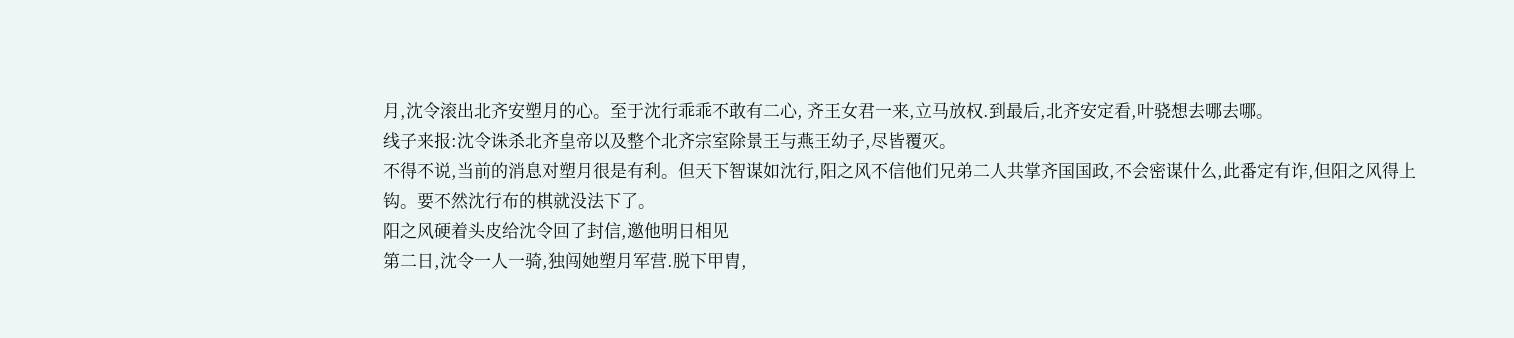月,沈令滚出北齐安塑月的心。至于沈行乖乖不敢有二心, 齐王女君一来,立马放权.到最后,北齐安定看,叶骁想去哪去哪。
线子来报:沈令诛杀北齐皇帝以及整个北齐宗室除景王与燕王幼子,尽皆覆灭。
不得不说,当前的消息对塑月很是有利。但天下智谋如沈行,阳之风不信他们兄弟二人共掌齐国国政,不会密谋什么,此番定有诈,但阳之风得上钩。要不然沈行布的棋就没法下了。
阳之风硬着头皮给沈令回了封信,邀他明日相见
第二日,沈令一人一骑,独闯她塑月军营.脱下甲胄,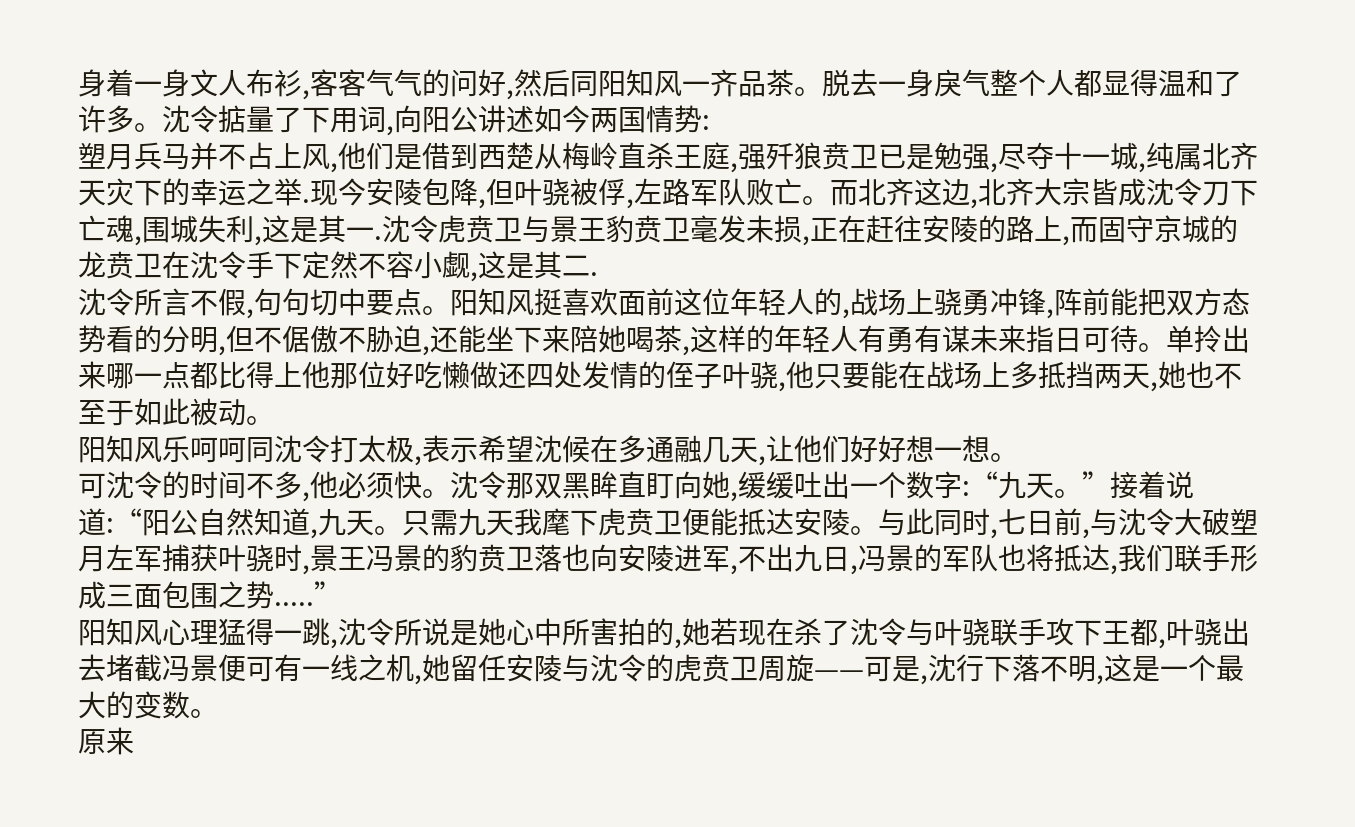身着一身文人布衫,客客气气的问好,然后同阳知风一齐品茶。脱去一身戾气整个人都显得温和了许多。沈令掂量了下用词,向阳公讲述如今两国情势:
塑月兵马并不占上风,他们是借到西楚从梅岭直杀王庭,强歼狼贲卫已是勉强,尽夺十一城,纯属北齐天灾下的幸运之举.现今安陵包降,但叶骁被俘,左路军队败亡。而北齐这边,北齐大宗皆成沈令刀下亡魂,围城失利,这是其一.沈令虎贲卫与景王豹贲卫毫发未损,正在赶往安陵的路上,而固守京城的龙贲卫在沈令手下定然不容小觑,这是其二.
沈令所言不假,句句切中要点。阳知风挺喜欢面前这位年轻人的,战场上骁勇冲锋,阵前能把双方态势看的分明,但不倨傲不胁迫,还能坐下来陪她喝茶,这样的年轻人有勇有谋未来指日可待。单拎出来哪一点都比得上他那位好吃懒做还四处发情的侄子叶骁,他只要能在战场上多抵挡两天,她也不至于如此被动。
阳知风乐呵呵同沈令打太极,表示希望沈候在多通融几天,让他们好好想一想。
可沈令的时间不多,他必须快。沈令那双黑眸直盯向她,缓缓吐出一个数字:“九天。”接着说道:“阳公自然知道,九天。只需九天我麾下虎贲卫便能抵达安陵。与此同时,七日前,与沈令大破塑月左军捕获叶骁时,景王冯景的豹贲卫落也向安陵进军,不出九日,冯景的军队也将抵达,我们联手形成三面包围之势.....”
阳知风心理猛得一跳,沈令所说是她心中所害拍的,她若现在杀了沈令与叶骁联手攻下王都,叶骁出去堵截冯景便可有一线之机,她留任安陵与沈令的虎贲卫周旋——可是,沈行下落不明,这是一个最大的变数。
原来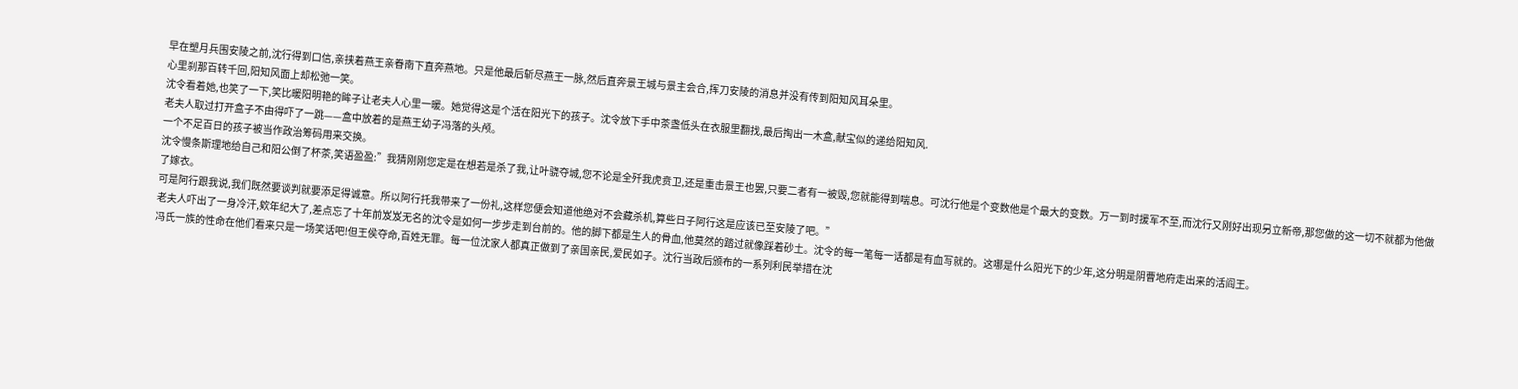早在塑月兵围安陵之前,沈行得到口信,亲挟着燕王亲眷南下直奔燕地。只是他最后斩尽燕王一脉,然后直奔景王城与景主会合,挥刀安陵的消息并没有传到阳知风耳朵里。
心里刹那百转千回,阳知风面上却松弛一笑。
沈令看着她,也笑了一下,笑比暖阳明艳的眸子让老夫人心里一暖。她觉得这是个活在阳光下的孩子。沈令放下手中茶盏低头在衣服里翻找,最后掏出一木盒,献宝似的递给阳知风.
老夫人取过打开盒子不由得吓了一跳——盒中放着的是燕王幼子冯落的头颅。
一个不足百日的孩子被当作政治筹码用来交换。
沈令慢条斯理地给自己和阳公倒了杯茶,笑语盈盈:”我猜刚刚您定是在想若是杀了我,让叶骁夺城,您不论是全歼我虎贲卫,还是重击景王也罢,只要二者有一被毁,您就能得到喘息。可沈行他是个变数他是个最大的变数。万一到时援军不至,而沈行又刚好出现另立新帝,那您做的这一切不就都为他做了嫁衣。
可是阿行跟我说,我们既然要谈判就要添足得诚意。所以阿行托我带来了一份礼,这样您便会知道他绝对不会藏杀机,算些日子阿行这是应该已至安陵了吧。”
老夫人吓出了一身冷汗,欸年纪大了,差点忘了十年前岌岌无名的沈令是如何一步步走到台前的。他的脚下都是生人的骨血,他莫然的踏过就像踩着砂土。沈令的每一笔每一话都是有血写就的。这哪是什么阳光下的少年,这分明是阴曹地府走出来的活阎王。
冯氏一族的性命在他们看来只是一场笑话吧!但王侯夺命,百姓无罪。每一位沈家人都真正做到了亲国亲民,爱民如子。沈行当政后颁布的一系列利民举措在沈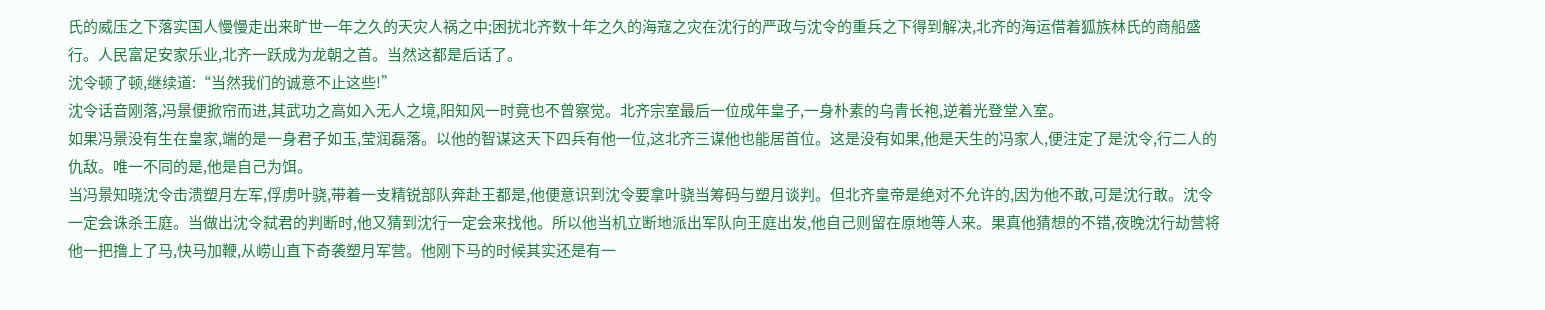氏的威压之下落实国人慢慢走出来旷世一年之久的天灾人祸之中;困扰北齐数十年之久的海寇之灾在沈行的严政与沈令的重兵之下得到解决,北齐的海运借着狐族林氏的商船盛行。人民富足安家乐业,北齐一跃成为龙朝之首。当然这都是后话了。
沈令顿了顿,继续道:“当然我们的诚意不止这些!”
沈令话音刚落,冯景便掀帘而进,其武功之高如入无人之境,阳知风一时竟也不曾察觉。北齐宗室最后一位成年皇子,一身朴素的乌青长袍,逆着光登堂入室。
如果冯景没有生在皇家,端的是一身君子如玉,莹润磊落。以他的智谋这天下四兵有他一位,这北齐三谋他也能居首位。这是没有如果,他是天生的冯家人,便注定了是沈令,行二人的仇敌。唯一不同的是,他是自己为饵。
当冯景知晓沈令击溃塑月左军,俘虏叶骁,带着一支精锐部队奔赴王都是,他便意识到沈令要拿叶骁当筹码与塑月谈判。但北齐皇帝是绝对不允许的,因为他不敢,可是沈行敢。沈令一定会诛杀王庭。当做出沈令弑君的判断时,他又猜到沈行一定会来找他。所以他当机立断地派出军队向王庭出发,他自己则留在原地等人来。果真他猜想的不错,夜晚沈行劫营将他一把撸上了马,快马加鞭,从崂山直下奇袭塑月军营。他刚下马的时候其实还是有一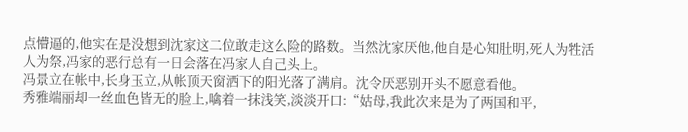点懵逼的,他实在是没想到沈家这二位敢走这么险的路数。当然沈家厌他,他自是心知肚明,死人为牲活人为祭,冯家的恶行总有一日会落在冯家人自己头上。
冯景立在帐中,长身玉立,从帐顶天窗洒下的阳光落了满肩。沈令厌恶别开头不愿意看他。
秀雅端丽却一丝血色皆无的脸上,噙着一抹浅笑,淡淡开口:“姑母,我此次来是为了两国和平,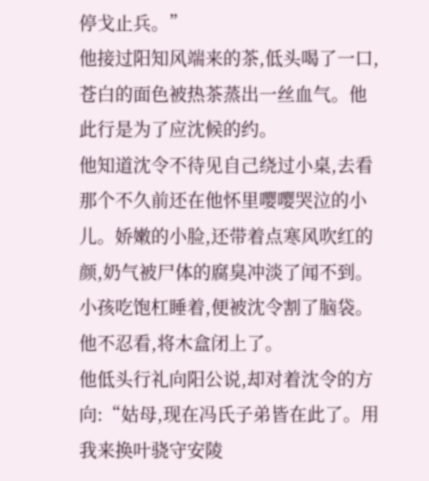停戈止兵。”
他接过阳知风端来的茶,低头喝了一口,苍白的面色被热茶蒸出一丝血气。他此行是为了应沈候的约。
他知道沈令不待见自己绕过小桌,去看那个不久前还在他怀里嘤嘤哭泣的小儿。娇嫩的小脸,还带着点寒风吹红的颜,奶气被尸体的腐臭冲淡了闻不到。小孩吃饱杠睡着,便被沈令割了脑袋。他不忍看,将木盒闭上了。
他低头行礼向阳公说,却对着沈令的方向:“姑母,现在冯氏子弟皆在此了。用我来换叶骁守安陵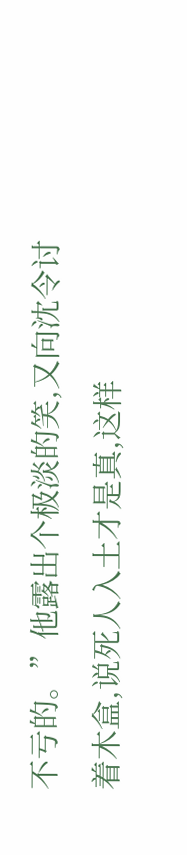不亏的。”他露出个极淡的笑,又向沈令讨着木盒,说死人入土才是真,这样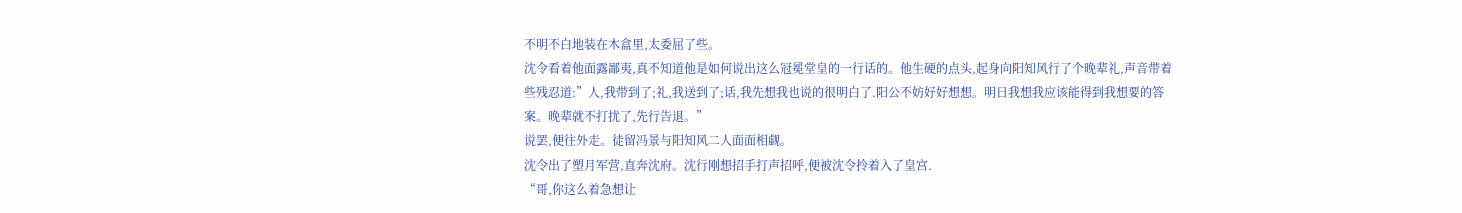不明不白地装在木盒里,太委屈了些。
沈令看着他面露鄙夷,真不知道他是如何说出这么冠冕堂皇的一行话的。他生硬的点头,起身向阳知风行了个晚辈礼,声音带着些残忍道:”人,我带到了;礼,我送到了;话,我先想我也说的很明白了.阳公不妨好好想想。明日我想我应该能得到我想要的答案。晚辈就不打扰了,先行告退。”
说罢,便往外走。徒留冯景与阳知风二人面面相觑。
沈令出了塑月军营,直奔沈府。沈行刚想招手打声招呼,便被沈令拎着入了皇宫.
“哥,你这么着急想让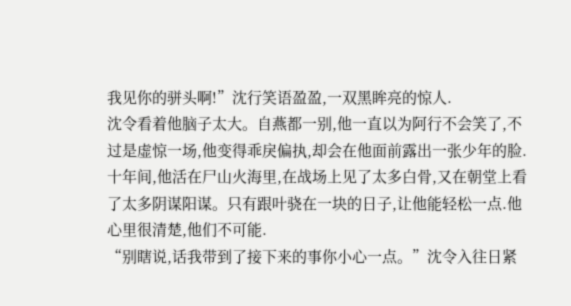我见你的骈头啊!”沈行笑语盈盈,一双黑眸亮的惊人.
沈令看着他脑子太大。自燕都一别,他一直以为阿行不会笑了,不过是虚惊一场,他变得乖戾偏执,却会在他面前露出一张少年的脸.十年间,他活在尸山火海里,在战场上见了太多白骨,又在朝堂上看了太多阴谋阳谋。只有跟叶骁在一块的日子,让他能轻松一点.他心里很清楚,他们不可能.
“别瞎说,话我带到了接下来的事你小心一点。”沈令入往日紧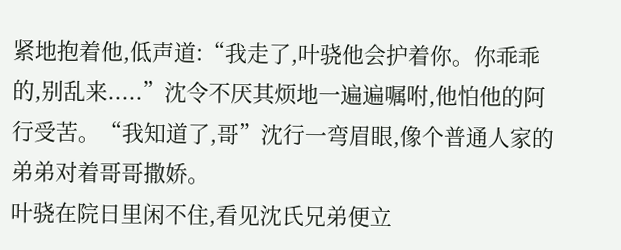紧地抱着他,低声道:“我走了,叶骁他会护着你。你乖乖的,别乱来.....”沈令不厌其烦地一遍遍嘱咐,他怕他的阿行受苦。“我知道了,哥”沈行一弯眉眼,像个普通人家的弟弟对着哥哥撒娇。
叶骁在院日里闲不住,看见沈氏兄弟便立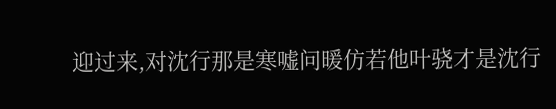迎过来,对沈行那是寒嘘问暖仿若他叶骁才是沈行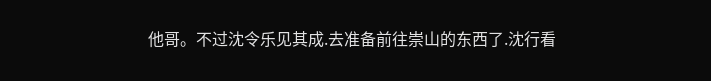他哥。不过沈令乐见其成.去准备前往崇山的东西了.沈行看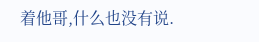着他哥,什么也没有说.